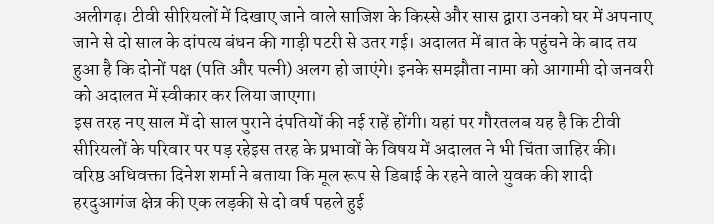अलीगढ़। टीवी सीरियलों में दिखाए जाने वाले साजिश के किस्से और सास द्वारा उनको घर में अपनाए जाने से दो साल के दांपत्य बंधन की गाड़ी पटरी से उतर गई। अदालत में बात के पहुंचने के बाद तय हुआ है कि दोनों पक्ष (पति और पत्नी) अलग हो जाएंगे। इनके समझौता नामा को आगामी दो जनवरी को अदालत में स्वीकार कर लिया जाएगा।
इस तरह नए साल में दो साल पुराने दंपतियों की नई राहें होंगी। यहां पर गौरतलब यह है कि टीवी सीरियलों के परिवार पर पड़ रहेइस तरह के प्रभावों के विषय में अदालत ने भी चिंता जाहिर की।
वरिष्ठ अधिवक्ता दिनेश शर्मा ने बताया कि मूल रूप से डिबाई के रहने वाले युवक की शादी हरदुआगंज क्षेत्र की एक लड़की से दो वर्ष पहले हुई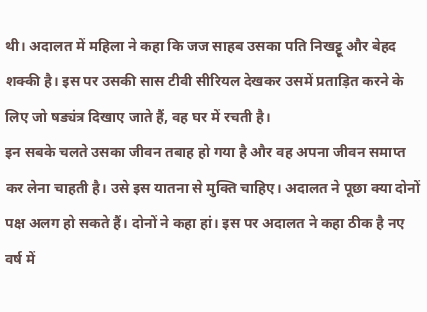थी। अदालत में महिला ने कहा कि जज साहब उसका पति निखट्टू और बेहद शक्की है। इस पर उसकी सास टीवी सीरियल देखकर उसमें प्रताड़ित करने के लिए जो षड्यंत्र दिखाए जाते हैं, वह घर में रचती है।
इन सबके चलते उसका जीवन तबाह हो गया है और वह अपना जीवन समाप्त कर लेना चाहती है। उसे इस यातना से मुक्ति चाहिए। अदालत ने पूछा क्या दोनों पक्ष अलग हो सकते हैं। दोनों ने कहा हां। इस पर अदालत ने कहा ठीक है नए वर्ष में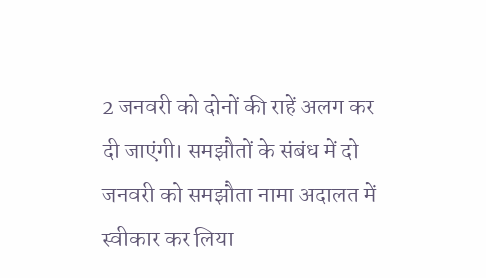2 जनवरी को दोनों की राहें अलग कर दी जाएंगी। समझौतों के संबंध में दो जनवरी को समझौता नामा अदालत में स्वीकार कर लिया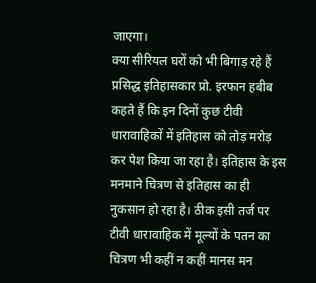जाएगा।
क्या सीरियल घरों को भी बिगाड़ रहे हैं
प्रसिद्ध इतिहासकार प्रो. इरफान हबीब कहते हैं कि इन दिनों कुछ टीवी धारावाहिकों में इतिहास को तोड़ मरोड़ कर पेश किया जा रहा है। इतिहास के इस मनमाने चित्रण से इतिहास का ही नुकसान हो रहा है। ठीक इसी तर्ज पर टीवी धारावाहिक में मूल्यों के पतन का चित्रण भी कहीं न कहीं मानस मन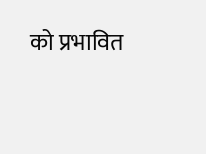को प्रभावित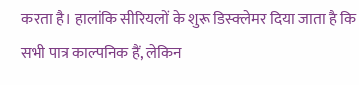करता है। हालांकि सीरियलों के शुरू डिस्क्लेमर दिया जाता है कि सभी पात्र काल्पनिक हैं, लेकिन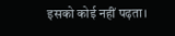इसको कोई नहीं पढ़ता।